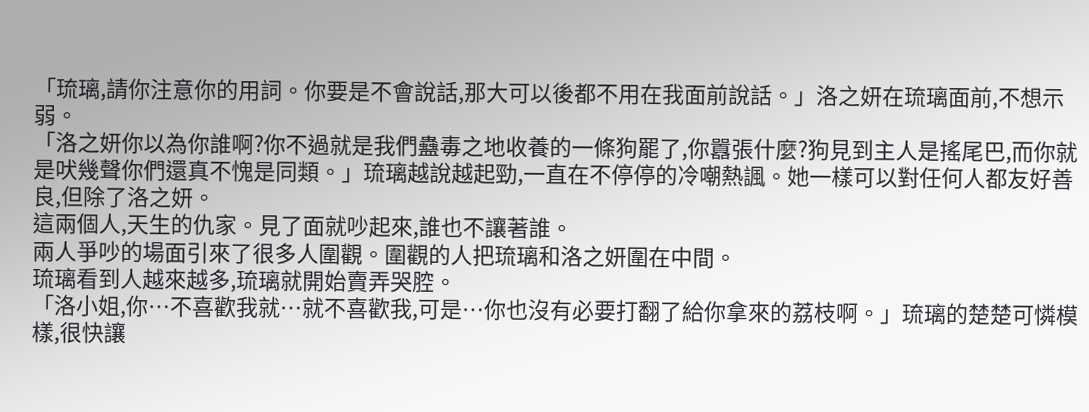「琉璃,請你注意你的用詞。你要是不會說話,那大可以後都不用在我面前說話。」洛之妍在琉璃面前,不想示弱。
「洛之妍你以為你誰啊?你不過就是我們蠱毒之地收養的一條狗罷了,你囂張什麼?狗見到主人是搖尾巴,而你就是吠幾聲你們還真不愧是同類。」琉璃越說越起勁,一直在不停停的冷嘲熱諷。她一樣可以對任何人都友好善良,但除了洛之妍。
這兩個人,天生的仇家。見了面就吵起來,誰也不讓著誰。
兩人爭吵的場面引來了很多人圍觀。圍觀的人把琉璃和洛之妍圍在中間。
琉璃看到人越來越多,琉璃就開始賣弄哭腔。
「洛小姐,你…不喜歡我就…就不喜歡我,可是…你也沒有必要打翻了給你拿來的荔枝啊。」琉璃的楚楚可憐模樣,很快讓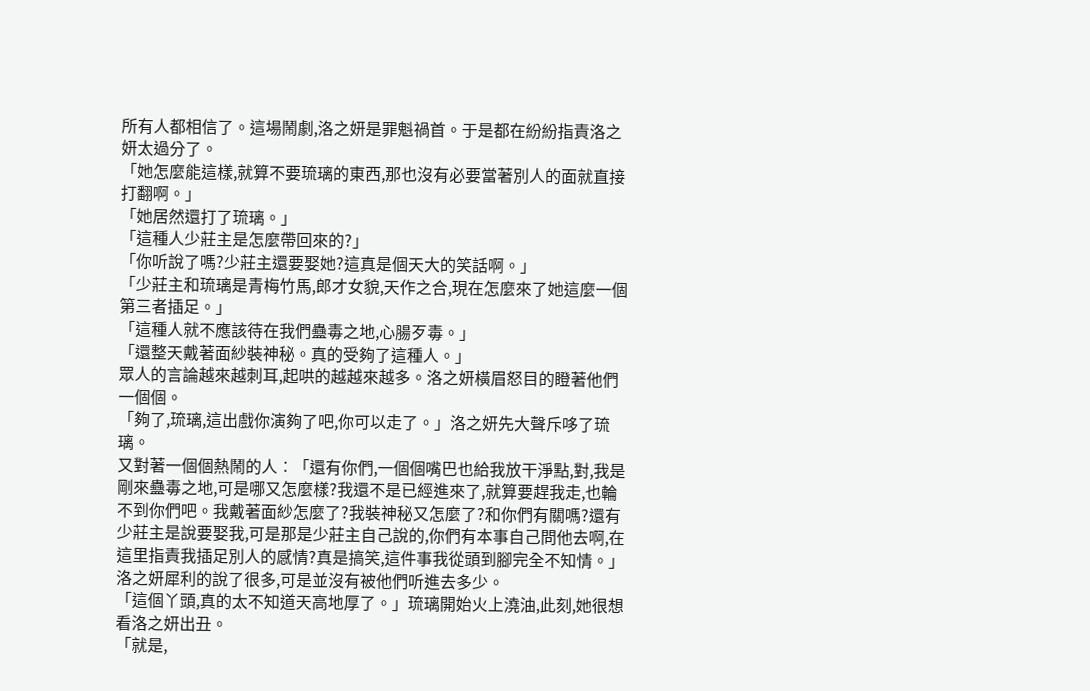所有人都相信了。這場鬧劇,洛之妍是罪魁禍首。于是都在紛紛指責洛之妍太過分了。
「她怎麼能這樣,就算不要琉璃的東西,那也沒有必要當著別人的面就直接打翻啊。」
「她居然還打了琉璃。」
「這種人少莊主是怎麼帶回來的?」
「你听說了嗎?少莊主還要娶她?這真是個天大的笑話啊。」
「少莊主和琉璃是青梅竹馬,郎才女貌,天作之合,現在怎麼來了她這麼一個第三者插足。」
「這種人就不應該待在我們蠱毒之地,心腸歹毒。」
「還整天戴著面紗裝神秘。真的受夠了這種人。」
眾人的言論越來越刺耳,起哄的越越來越多。洛之妍橫眉怒目的瞪著他們一個個。
「夠了,琉璃,這出戲你演夠了吧,你可以走了。」洛之妍先大聲斥哆了琉璃。
又對著一個個熱鬧的人︰「還有你們,一個個嘴巴也給我放干淨點,對,我是剛來蠱毒之地,可是哪又怎麼樣?我還不是已經進來了,就算要趕我走,也輪不到你們吧。我戴著面紗怎麼了?我裝神秘又怎麼了?和你們有關嗎?還有少莊主是說要娶我,可是那是少莊主自己說的,你們有本事自己問他去啊,在這里指責我插足別人的感情?真是搞笑,這件事我從頭到腳完全不知情。」洛之妍犀利的說了很多,可是並沒有被他們听進去多少。
「這個丫頭,真的太不知道天高地厚了。」琉璃開始火上澆油,此刻,她很想看洛之妍出丑。
「就是,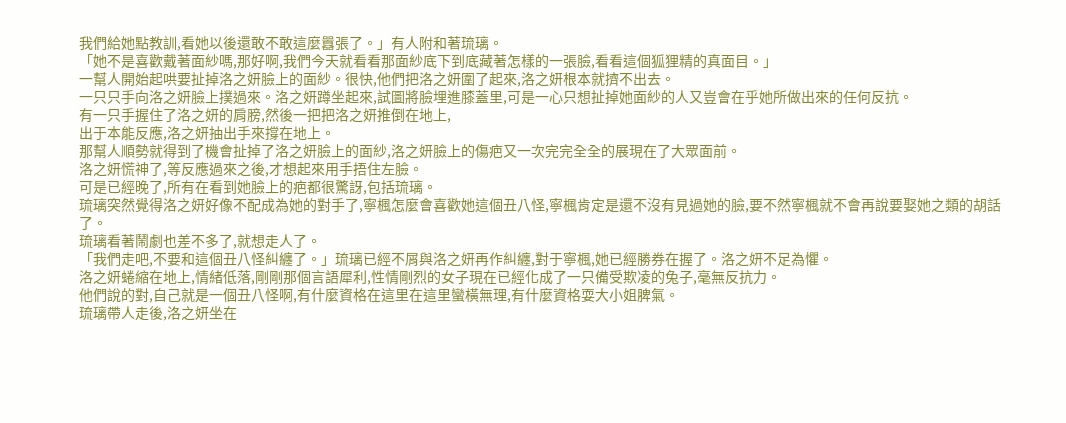我們給她點教訓,看她以後還敢不敢這麼囂張了。」有人附和著琉璃。
「她不是喜歡戴著面紗嗎,那好啊,我們今天就看看那面紗底下到底藏著怎樣的一張臉,看看這個狐狸精的真面目。」
一幫人開始起哄要扯掉洛之妍臉上的面紗。很快,他們把洛之妍圍了起來,洛之妍根本就擠不出去。
一只只手向洛之妍臉上撲過來。洛之妍蹲坐起來,試圖將臉埋進膝蓋里,可是一心只想扯掉她面紗的人又豈會在乎她所做出來的任何反抗。
有一只手握住了洛之妍的肩膀,然後一把把洛之妍推倒在地上,
出于本能反應,洛之妍抽出手來撐在地上。
那幫人順勢就得到了機會扯掉了洛之妍臉上的面紗,洛之妍臉上的傷疤又一次完完全全的展現在了大眾面前。
洛之妍慌神了,等反應過來之後,才想起來用手捂住左臉。
可是已經晚了,所有在看到她臉上的疤都很驚訝,包括琉璃。
琉璃突然覺得洛之妍好像不配成為她的對手了,寧楓怎麼會喜歡她這個丑八怪,寧楓肯定是還不沒有見過她的臉,要不然寧楓就不會再說要娶她之類的胡話了。
琉璃看著鬧劇也差不多了,就想走人了。
「我們走吧,不要和這個丑八怪糾纏了。」琉璃已經不屑與洛之妍再作糾纏,對于寧楓,她已經勝券在握了。洛之妍不足為懼。
洛之妍蜷縮在地上,情緒低落,剛剛那個言語犀利,性情剛烈的女子現在已經化成了一只備受欺凌的兔子,毫無反抗力。
他們說的對,自己就是一個丑八怪啊,有什麼資格在這里在這里蠻橫無理,有什麼資格耍大小姐脾氣。
琉璃帶人走後,洛之妍坐在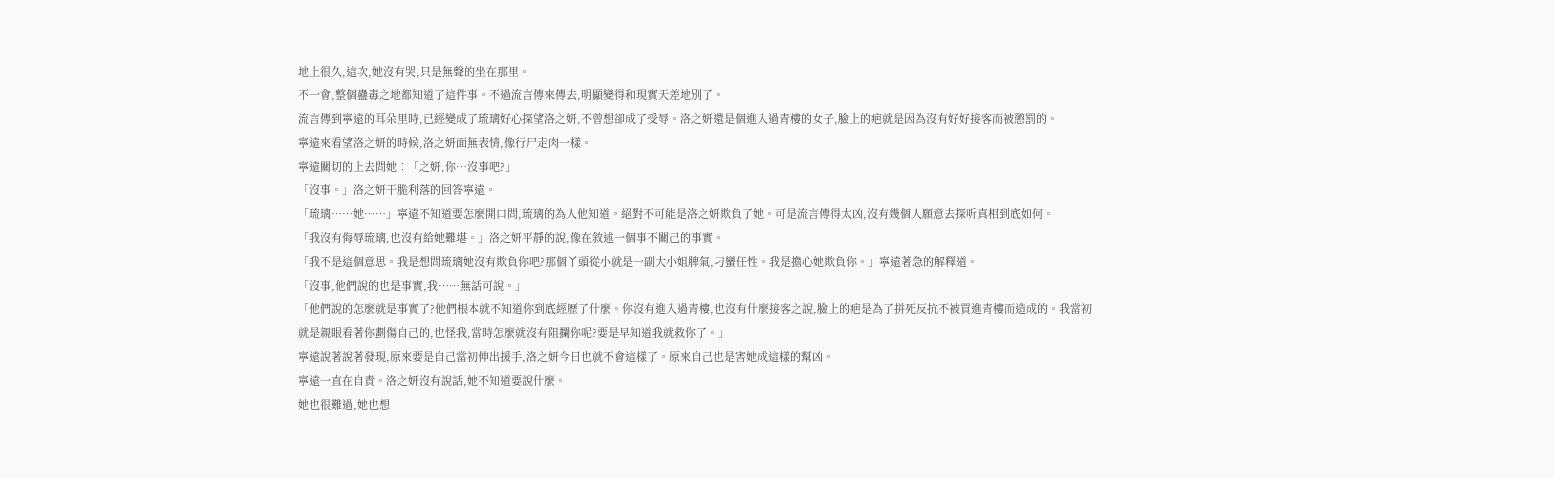地上很久,這次,她沒有哭,只是無聲的坐在那里。
不一會,整個蠱毒之地都知道了這件事。不過流言傳來傳去,明顯變得和現實天差地別了。
流言傳到寧遠的耳朵里時,已經變成了琉璃好心探望洛之妍,不曾想卻成了受辱。洛之妍還是個進入過青樓的女子,臉上的疤就是因為沒有好好接客而被懲罰的。
寧遠來看望洛之妍的時候,洛之妍面無表情,像行尸走肉一樣。
寧遠關切的上去問她︰「之妍,你…沒事吧?」
「沒事。」洛之妍干脆利落的回答寧遠。
「琉璃……她……」寧遠不知道要怎麼開口問,琉璃的為人他知道。絕對不可能是洛之妍欺負了她。可是流言傳得太凶,沒有幾個人願意去探听真相到底如何。
「我沒有侮辱琉璃,也沒有給她難堪。」洛之妍平靜的說,像在敘述一個事不關己的事實。
「我不是這個意思。我是想問琉璃她沒有欺負你吧?那個丫頭從小就是一副大小姐脾氣,刁蠻任性。我是擔心她欺負你。」寧遠著急的解釋道。
「沒事,他們說的也是事實,我……無話可說。」
「他們說的怎麼就是事實了?他們根本就不知道你到底經歷了什麼。你沒有進入過青樓,也沒有什麼接客之說,臉上的疤是為了拼死反抗不被買進青樓而造成的。我當初就是親眼看著你劃傷自己的,也怪我,當時怎麼就沒有阻攔你呢?要是早知道我就救你了。」
寧遠說著說著發現,原來要是自己當初伸出援手,洛之妍今日也就不會這樣了。原來自己也是害她成這樣的幫凶。
寧遠一直在自責。洛之妍沒有說話,她不知道要說什麼。
她也很難過,她也想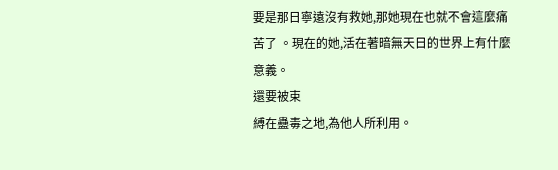要是那日寧遠沒有救她,那她現在也就不會這麼痛苦了 。現在的她,活在著暗無天日的世界上有什麼意義。
還要被束
縛在蠱毒之地,為他人所利用。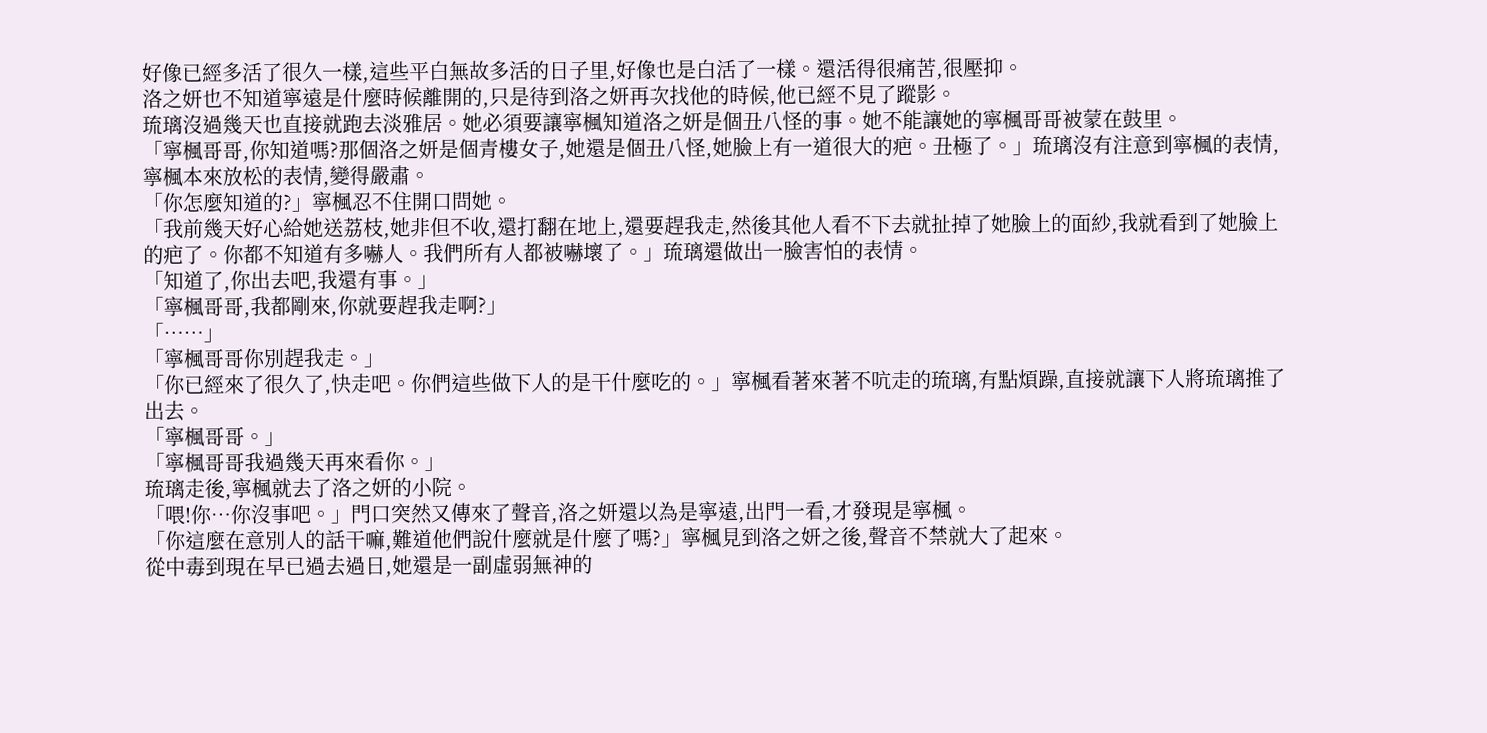好像已經多活了很久一樣,這些平白無故多活的日子里,好像也是白活了一樣。還活得很痛苦,很壓抑。
洛之妍也不知道寧遠是什麼時候離開的,只是待到洛之妍再次找他的時候,他已經不見了蹤影。
琉璃沒過幾天也直接就跑去淡雅居。她必須要讓寧楓知道洛之妍是個丑八怪的事。她不能讓她的寧楓哥哥被蒙在鼓里。
「寧楓哥哥,你知道嗎?那個洛之妍是個青樓女子,她還是個丑八怪,她臉上有一道很大的疤。丑極了。」琉璃沒有注意到寧楓的表情,寧楓本來放松的表情,變得嚴肅。
「你怎麼知道的?」寧楓忍不住開口問她。
「我前幾天好心給她送荔枝,她非但不收,還打翻在地上,還要趕我走,然後其他人看不下去就扯掉了她臉上的面紗,我就看到了她臉上的疤了。你都不知道有多嚇人。我們所有人都被嚇壞了。」琉璃還做出一臉害怕的表情。
「知道了,你出去吧,我還有事。」
「寧楓哥哥,我都剛來,你就要趕我走啊?」
「……」
「寧楓哥哥你別趕我走。」
「你已經來了很久了,快走吧。你們這些做下人的是干什麼吃的。」寧楓看著來著不吭走的琉璃,有點煩躁,直接就讓下人將琉璃推了出去。
「寧楓哥哥。」
「寧楓哥哥我過幾天再來看你。」
琉璃走後,寧楓就去了洛之妍的小院。
「喂!你…你沒事吧。」門口突然又傳來了聲音,洛之妍還以為是寧遠,出門一看,才發現是寧楓。
「你這麼在意別人的話干嘛,難道他們說什麼就是什麼了嗎?」寧楓見到洛之妍之後,聲音不禁就大了起來。
從中毒到現在早已過去過日,她還是一副虛弱無神的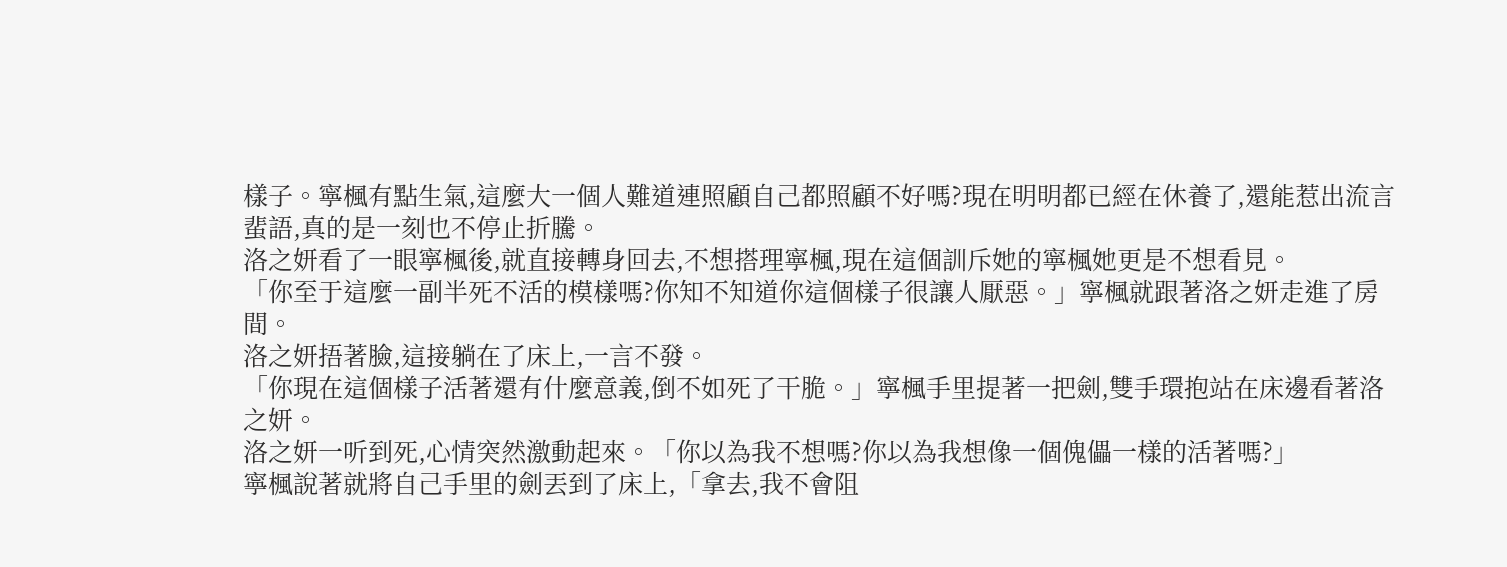樣子。寧楓有點生氣,這麼大一個人難道連照顧自己都照顧不好嗎?現在明明都已經在休養了,還能惹出流言蜚語,真的是一刻也不停止折騰。
洛之妍看了一眼寧楓後,就直接轉身回去,不想搭理寧楓,現在這個訓斥她的寧楓她更是不想看見。
「你至于這麼一副半死不活的模樣嗎?你知不知道你這個樣子很讓人厭惡。」寧楓就跟著洛之妍走進了房間。
洛之妍捂著臉,這接躺在了床上,一言不發。
「你現在這個樣子活著還有什麼意義,倒不如死了干脆。」寧楓手里提著一把劍,雙手環抱站在床邊看著洛之妍。
洛之妍一听到死,心情突然激動起來。「你以為我不想嗎?你以為我想像一個傀儡一樣的活著嗎?」
寧楓說著就將自己手里的劍丟到了床上,「拿去,我不會阻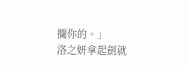攔你的。」
洛之妍拿起劍就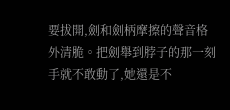要拔開,劍和劍柄摩擦的聲音格外清脆。把劍舉到脖子的那一刻手就不敢動了,她還是不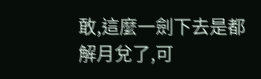敢,這麼一劍下去是都解月兌了,可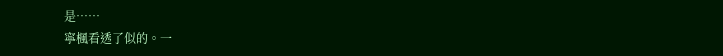是……
寧楓看透了似的。一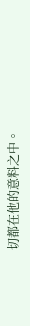切都在他的意料之中。